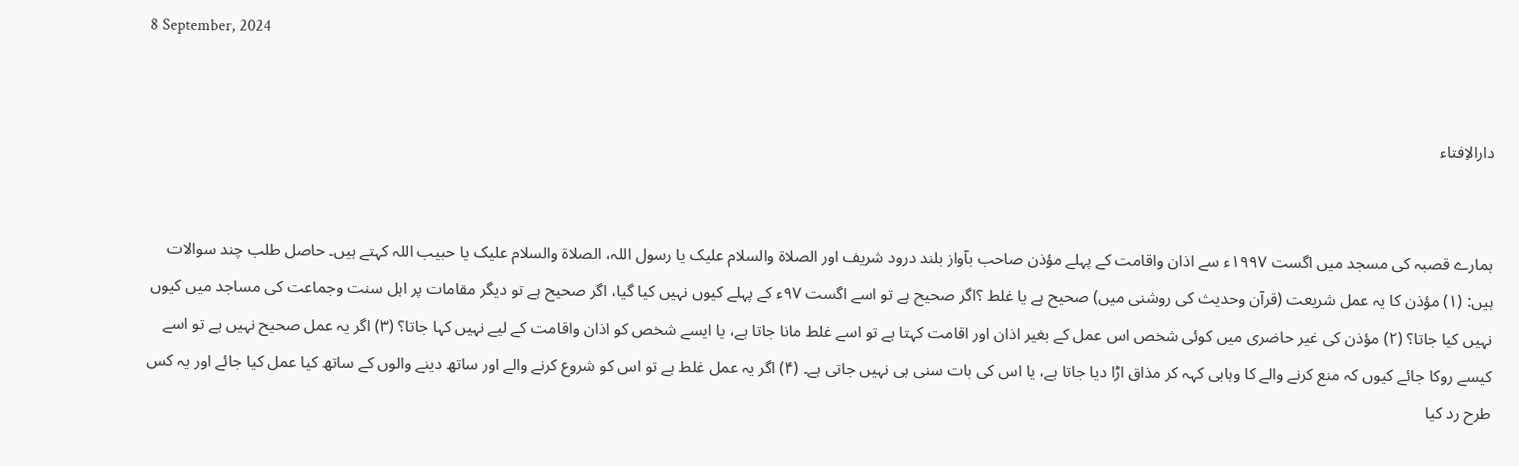8 September, 2024


دارالاِفتاء


ہمارے قصبہ کی مسجد میں اگست ۱۹۹۷ء سے اذان واقامت کے پہلے مؤذن صاحب بآواز بلند درود شریف اور الصلاۃ والسلام علیک یا رسول اللہ، الصلاۃ والسلام علیک یا حبیب اللہ کہتے ہیں۔ حاصل طلب چند سوالات ہیں: (۱) مؤذن کا یہ عمل شریعت (قرآن وحدیث کی روشنی میں) صحیح ہے یا غلط ؟اگر صحیح ہے تو اسے اگست ۹۷ء کے پہلے کیوں نہیں کیا گیا، اگر صحیح ہے تو دیگر مقامات پر اہل سنت وجماعت کی مساجد میں کیوں نہیں کیا جاتا؟ (۲) مؤذن کی غیر حاضری میں کوئی شخص اس عمل کے بغیر اذان اور اقامت کہتا ہے تو اسے غلط مانا جاتا ہے، یا ایسے شخص کو اذان واقامت کے لیے نہیں کہا جاتا؟ (۳) اگر یہ عمل صحیح نہیں ہے تو اسے کیسے روکا جائے کیوں کہ منع کرنے والے کا وہابی کہہ کر مذاق اڑا دیا جاتا ہے، یا اس کی بات سنی ہی نہیں جاتی ہے۔ (۴) اگر یہ عمل غلط ہے تو اس کو شروع کرنے والے اور ساتھ دینے والوں کے ساتھ کیا عمل کیا جائے اور یہ کس طرح رد کیا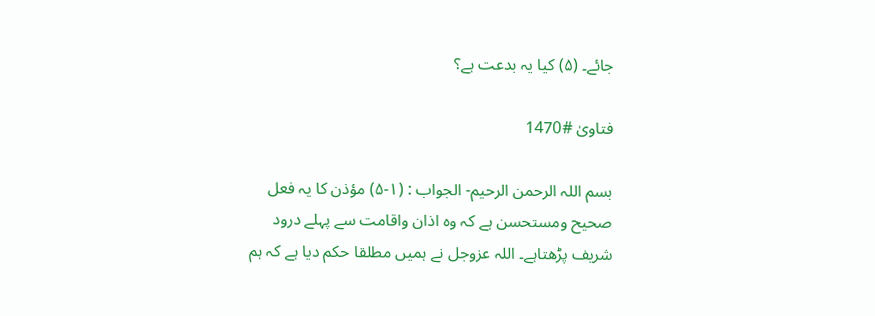جائے۔ (۵) کیا یہ بدعت ہے؟

فتاویٰ #1470

بسم اللہ الرحمن الرحیم- الجواب : (۱-۵) مؤذن کا یہ فعل صحیح ومستحسن ہے کہ وہ اذان واقامت سے پہلے درود شریف پڑھتاہے۔ اللہ عزوجل نے ہمیں مطلقا حکم دیا ہے کہ ہم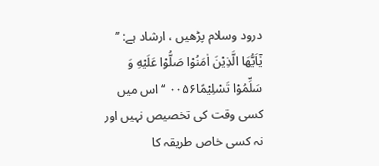درود وسلام پڑھیں ، ارشاد ہے: ’’ يٰۤاَيُّهَا الَّذِيْنَ اٰمَنُوْا صَلُّوْا عَلَيْهِ وَ سَلِّمُوْا تَسْلِيْمًا۰۰۵۶ ‘‘ اس میں کسی وقت کی تخصیص نہیں اور نہ کسی خاص طریقہ کا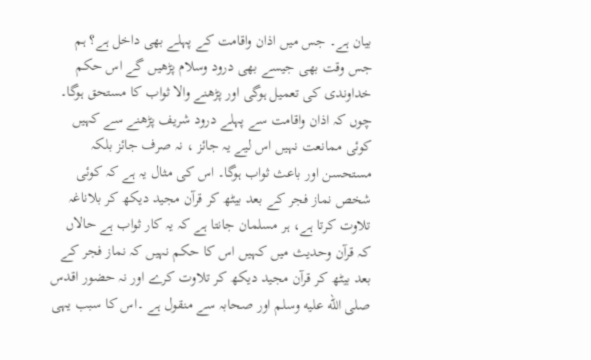بیان ہے۔ جس میں اذان واقامت کے پہلے بھی داخل ہے؟ ہم جس وقت بھی جیسے بھی درود وسلام پڑھیں گے اس حکم خداوندی کی تعمیل ہوگی اور پڑھنے والا ثواب کا مستحق ہوگا۔ چوں کہ اذان واقامت سے پہلے درود شریف پڑھنے سے کہیں کوئی ممانعت نہیں اس لیے یہ جائز ، نہ صرف جائز بلکہ مستحسن اور باعث ثواب ہوگا۔ اس کی مثال یہ ہے کہ کوئی شخص نماز فجر کے بعد بیٹھ کر قرآن مجید دیکھ کر بلاناغہ تلاوت کرتا ہے، ہر مسلمان جانتا ہے کہ یہ کار ثواب ہے حالاں کہ قرآن وحدیث میں کہیں اس کا حکم نہیں کہ نماز فجر کے بعد بیٹھ کر قرآن مجید دیکھ کر تلاوت کرے اور نہ حضور اقدس صلى الله عليه وسلم اور صحابہ سے منقول ہے ۔اس کا سبب یہی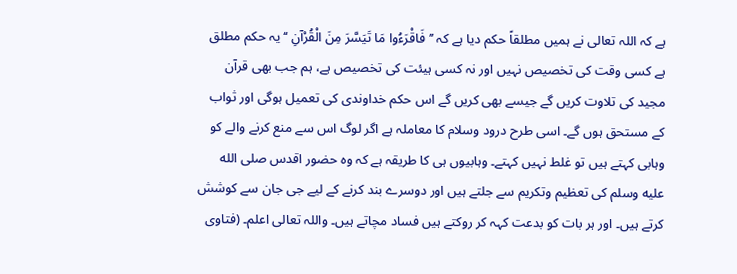ہے کہ اللہ تعالی نے ہمیں مطلقاً حکم دیا ہے کہ ’’فَاقْرَءُوا مَا تَيَسَّرَ مِنَ الْقُرْآنِ ‘‘ یہ حکم مطلق ہے کسی وقت کی تخصیص نہیں اور نہ کسی ہیئت کی تخصیص ہے، ہم جب بھی قرآن مجید کی تلاوت کریں گے جیسے بھی کریں گے اس حکم خداوندی کی تعمیل ہوگی اور ثواب کے مستحق ہوں گے۔ اسی طرح درود وسلام کا معاملہ ہے اگر لوگ اس سے منع کرنے والے کو وہابی کہتے ہیں تو غلط نہیں کہتے۔ وہابیوں ہی کا طریقہ ہے کہ وہ حضور اقدس صلى الله عليه وسلم کی تعظیم وتکریم سے جلتے ہیں اور دوسرے بند کرنے کے لیے جی جان سے کوشش کرتے ہیں۔ اور ہر بات کو بدعت کہہ کر روکتے ہیں فساد مچاتے ہیں۔ واللہ تعالی اعلم۔ (فتاوی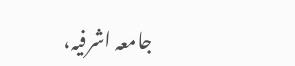جامعہ اشرفیہ،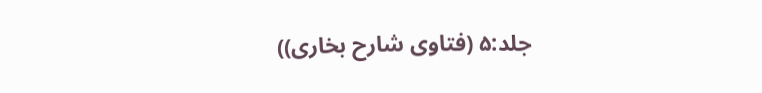جلد:۵ (فتاوی شارح بخاری))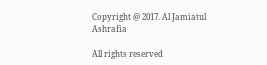Copyright @ 2017. Al Jamiatul Ashrafia

All rights reserved